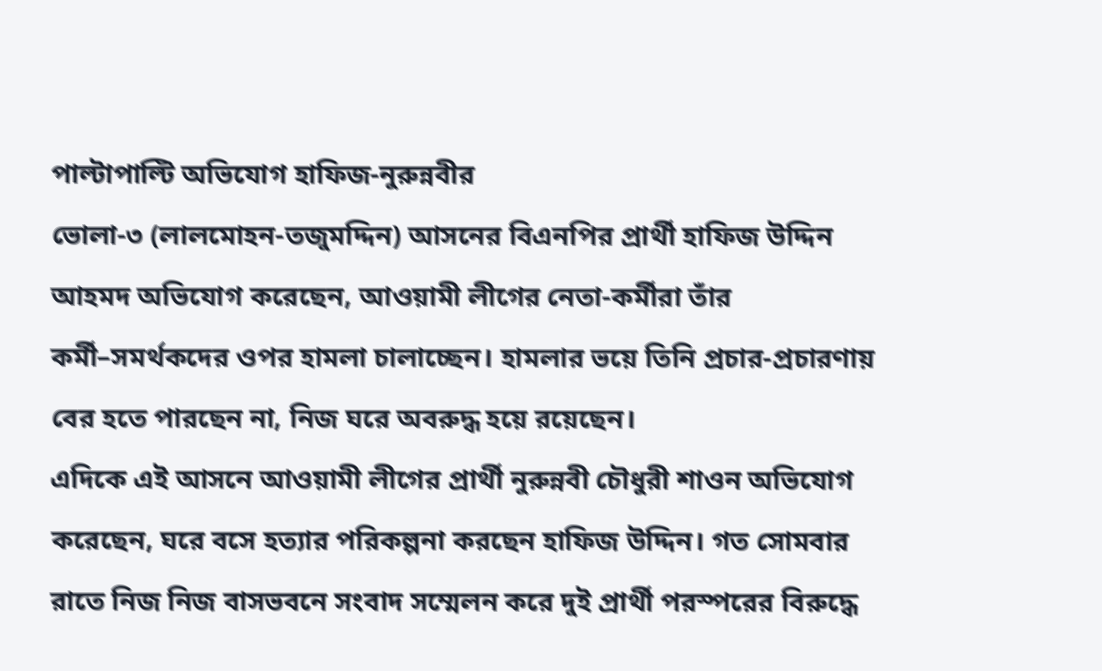পাল্টাপাল্টি অভিযোগ হাফিজ-নুরুন্নবীর
ভোলা-৩ (লালমোহন-তজুমদ্দিন) আসনের বিএনপির প্রার্থী হাফিজ উদ্দিন আহমদ অভিযোগ করেছেন, আওয়ামী লীগের নেতা-কর্মীরা তাঁর কর্মী–সমর্থকদের ওপর হামলা চালাচ্ছেন। হামলার ভয়ে তিনি প্রচার-প্রচারণায় বের হতে পারছেন না, নিজ ঘরে অবরুদ্ধ হয়ে রয়েছেন।
এদিকে এই আসনে আওয়ামী লীগের প্রার্থী নুরুন্নবী চৌধুরী শাওন অভিযোগ করেছেন, ঘরে বসে হত্যার পরিকল্পনা করছেন হাফিজ উদ্দিন। গত সোমবার রাতে নিজ নিজ বাসভবনে সংবাদ সম্মেলন করে দুই প্রার্থী পরস্পরের বিরুদ্ধে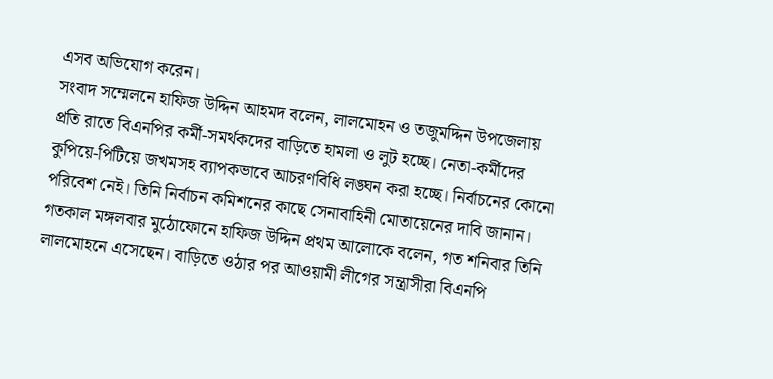এসব অভিযোগ করেন।
সংবাদ সম্মেলনে হাফিজ উদ্দিন আহমদ বলেন, লালমোহন ও তজুমদ্দিন উপজেলায় প্রতি রাতে বিএনপির কর্মী-সমর্থকদের বাড়িতে হামলা ও লুট হচ্ছে। নেতা-কর্মীদের কুপিয়ে-পিটিয়ে জখমসহ ব্যাপকভাবে আচরণবিধি লঙ্ঘন করা হচ্ছে। নির্বাচনের কোনো পরিবেশ নেই। তিনি নির্বাচন কমিশনের কাছে সেনাবাহিনী মোতায়েনের দাবি জানান।
গতকাল মঙ্গলবার মুঠোফোনে হাফিজ উদ্দিন প্রথম আলোকে বলেন, গত শনিবার তিনি লালমোহনে এসেছেন। বাড়িতে ওঠার পর আওয়ামী লীগের সন্ত্রাসীরা বিএনপি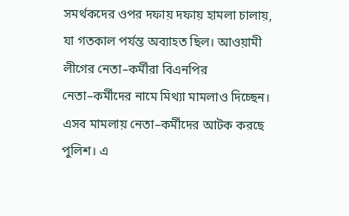সমর্থকদের ওপর দফায় দফায় হামলা চালায়, যা গতকাল পর্যন্ত অব্যাহত ছিল। আওয়ামী লীগের নেতা–কর্মীরা বিএনপির নেতা–কর্মীদের নামে মিথ্যা মামলাও দিচ্ছেন। এসব মামলায় নেতা–কর্মীদের আটক করছে পুলিশ। এ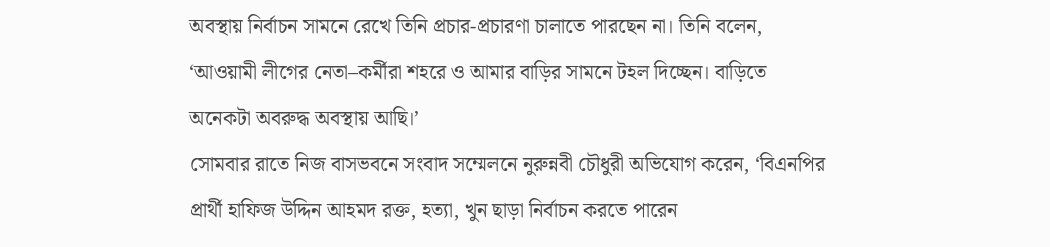অবস্থায় নির্বাচন সামনে রেখে তিনি প্রচার-প্রচারণা চালাতে পারছেন না। তিনি বলেন, ‘আওয়ামী লীগের নেতা–কর্মীরা শহরে ও আমার বাড়ির সামনে টহল দিচ্ছেন। বাড়িতে অনেকটা অবরুদ্ধ অবস্থায় আছি।’
সোমবার রাতে নিজ বাসভবনে সংবাদ সম্মেলনে নুরুন্নবী চৌধুরী অভিযোগ করেন, ‘বিএনপির প্রার্থী হাফিজ উদ্দিন আহমদ রক্ত, হত্যা, খুন ছাড়া নির্বাচন করতে পারেন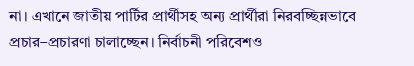না। এখানে জাতীয় পার্টির প্রার্থীসহ অন্য প্রার্থীরা নিরবচ্ছিন্নভাবে প্রচার–প্রচারণা চালাচ্ছেন। নির্বাচনী পরিবেশও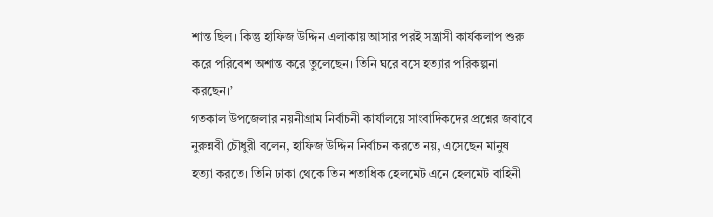শান্ত ছিল। কিন্তু হাফিজ উদ্দিন এলাকায় আসার পরই সন্ত্রাসী কার্যকলাপ শুরু করে পরিবেশ অশান্ত করে তুলেছেন। তিনি ঘরে বসে হত্যার পরিকল্পনা করছেন।’
গতকাল উপজেলার নয়নীগ্রাম নির্বাচনী কার্যালয়ে সাংবাদিকদের প্রশ্নের জবাবে নুরুন্নবী চৌধুরী বলেন, হাফিজ উদ্দিন নির্বাচন করতে নয়, এসেছেন মানুষ হত্যা করতে। তিনি ঢাকা থেকে তিন শতাধিক হেলমেট এনে হেলমেট বাহিনী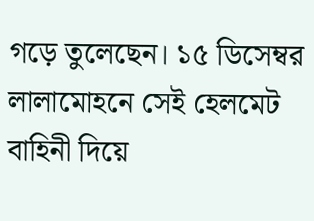গড়ে তুলেছেন। ১৫ ডিসেম্বর লালামোহনে সেই হেলমেট বাহিনী দিয়ে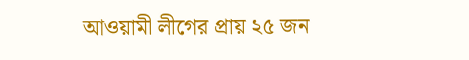আওয়ামী লীগের প্রায় ২৫ জন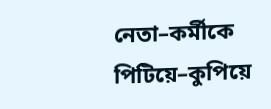নেতা–কর্মীকে পিটিয়ে–কুপিয়ে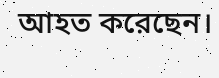আহত করেছেন।